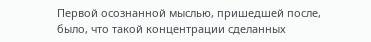Первой осознанной мыслью, пришедшей после, было, что такой концентрации сделанных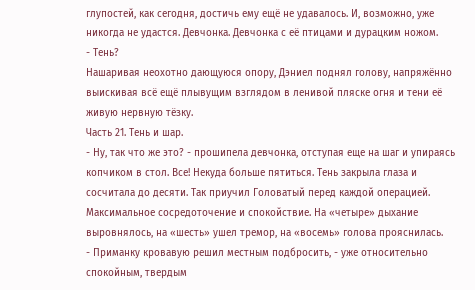глупостей, как сегодня, достичь ему ещё не удавалось. И, возможно, уже никогда не удастся. Девчонка. Девчонка с её птицами и дурацким ножом.
- Тень?
Нашаривая неохотно дающуюся опору, Дэниел поднял голову, напряжённо выискивая всё ещё плывущим взглядом в ленивой пляске огня и тени её живую нервную тёзку.
Часть 21. Тень и шар.
- Ну, так что же это? - прошипела девчонка, отступая еще на шаг и упираясь копчиком в стол. Все! Некуда больше пятиться. Тень закрыла глаза и сосчитала до десяти. Так приучил Головатый перед каждой операцией. Максимальное сосредоточение и спокойствие. На «четыре» дыхание выровнялось, на «шесть» ушел тремор, на «восемь» голова прояснилась.
- Приманку кровавую решил местным подбросить, - уже относительно спокойным, твердым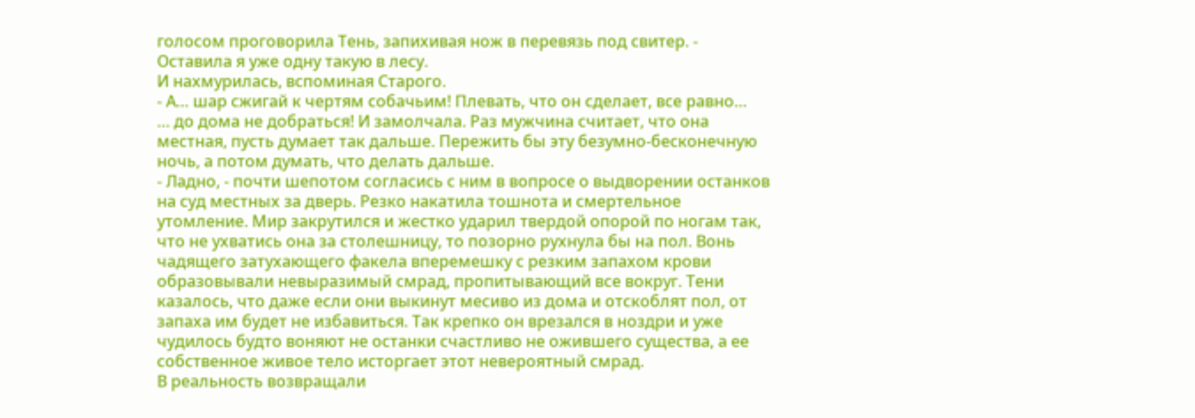голосом проговорила Тень, запихивая нож в перевязь под свитер. - Оставила я уже одну такую в лесу.
И нахмурилась, вспоминая Старого.
- А… шар сжигай к чертям собачьим! Плевать, что он сделает, все равно…
… до дома не добраться! И замолчала. Раз мужчина считает, что она местная, пусть думает так дальше. Пережить бы эту безумно-бесконечную ночь, а потом думать, что делать дальше.
- Ладно, - почти шепотом согласись с ним в вопросе о выдворении останков на суд местных за дверь. Резко накатила тошнота и смертельное утомление. Мир закрутился и жестко ударил твердой опорой по ногам так, что не ухватись она за столешницу, то позорно рухнула бы на пол. Вонь чадящего затухающего факела вперемешку с резким запахом крови образовывали невыразимый смрад, пропитывающий все вокруг. Тени казалось, что даже если они выкинут месиво из дома и отскоблят пол, от запаха им будет не избавиться. Так крепко он врезался в ноздри и уже чудилось будто воняют не останки счастливо не ожившего существа, а ее собственное живое тело исторгает этот невероятный смрад.
В реальность возвращали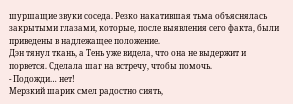шуршащие звуки соседа. Резко накатившая тьма объяснялась закрытыми глазами, которые, после выявления сего факта, были приведены в надлежащее положение.
Дэн тянул ткань, а Тень уже видела, что она не выдержит и порвется. Сделала шаг на встречу, чтобы помочь.
- Подожди… нет!
Мерзкий шарик смел радостно сиять,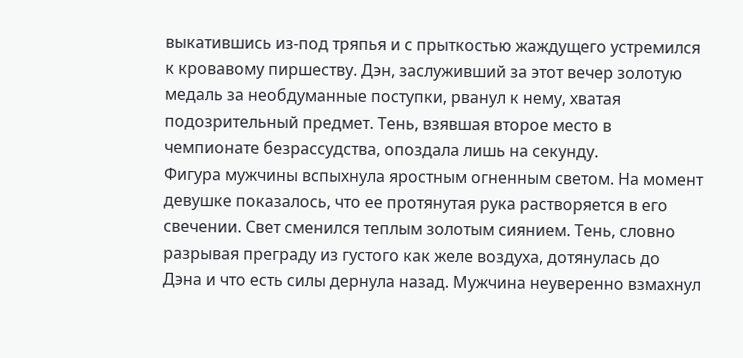выкатившись из-под тряпья и с прыткостью жаждущего устремился к кровавому пиршеству. Дэн, заслуживший за этот вечер золотую медаль за необдуманные поступки, рванул к нему, хватая подозрительный предмет. Тень, взявшая второе место в чемпионате безрассудства, опоздала лишь на секунду.
Фигура мужчины вспыхнула яростным огненным светом. На момент девушке показалось, что ее протянутая рука растворяется в его свечении. Свет сменился теплым золотым сиянием. Тень, словно разрывая преграду из густого как желе воздуха, дотянулась до Дэна и что есть силы дернула назад. Мужчина неуверенно взмахнул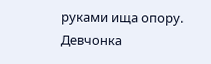руками ища опору. Девчонка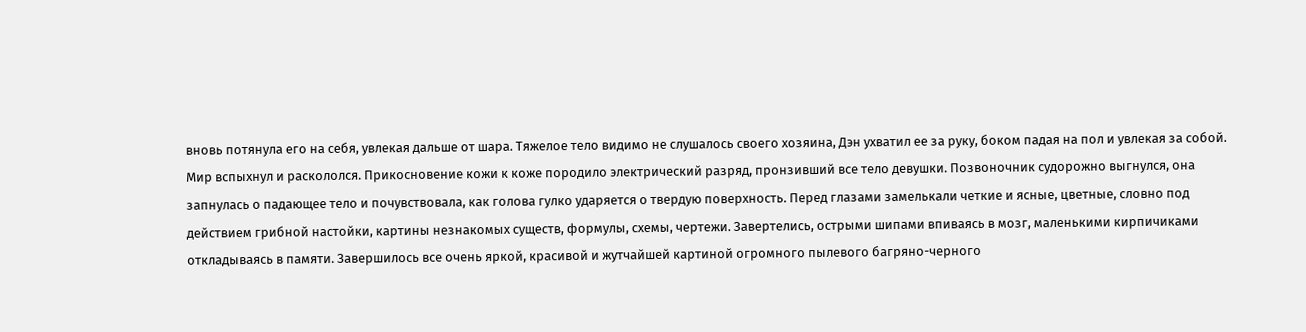вновь потянула его на себя, увлекая дальше от шара. Тяжелое тело видимо не слушалось своего хозяина, Дэн ухватил ее за руку, боком падая на пол и увлекая за собой.
Мир вспыхнул и раскололся. Прикосновение кожи к коже породило электрический разряд, пронзивший все тело девушки. Позвоночник судорожно выгнулся, она запнулась о падающее тело и почувствовала, как голова гулко ударяется о твердую поверхность. Перед глазами замелькали четкие и ясные, цветные, словно под действием грибной настойки, картины незнакомых существ, формулы, схемы, чертежи. Завертелись, острыми шипами впиваясь в мозг, маленькими кирпичиками откладываясь в памяти. Завершилось все очень яркой, красивой и жутчайшей картиной огромного пылевого багряно-черного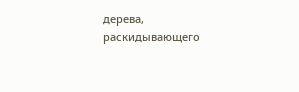дерева, раскидывающего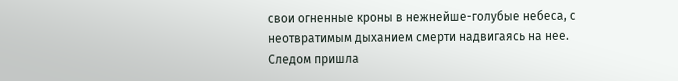свои огненные кроны в нежнейше-голубые небеса, с неотвратимым дыханием смерти надвигаясь на нее. Следом пришла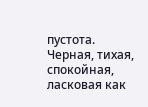пустота. Черная, тихая, спокойная, ласковая как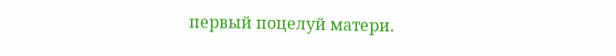первый поцелуй матери.